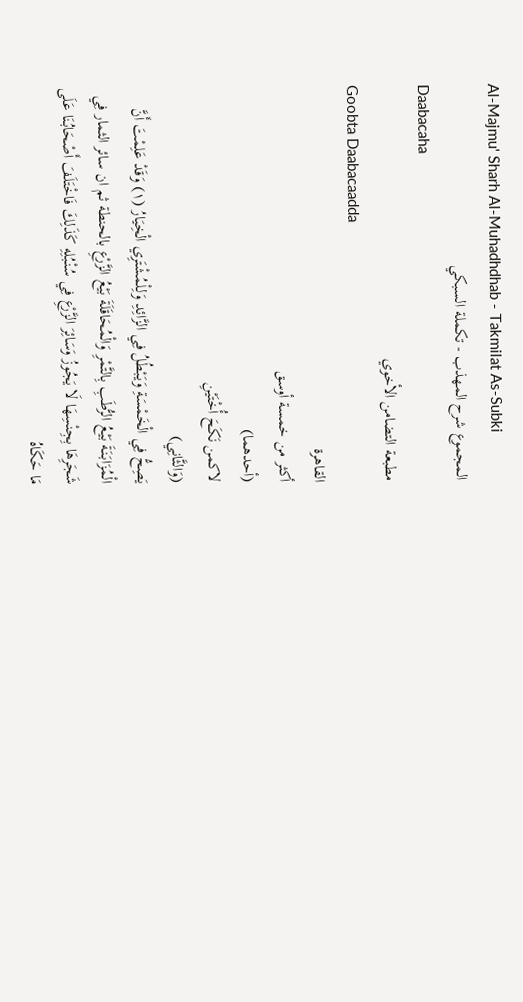Al-Majmu' Sharh Al-Muhadhdhab - Takmilat As-Subki
المجموع شرح المهذب - تكملة السبكي
Daabacaha
مطبعة التضامن الأخوي
Goobta Daabacaadda
القاهرة
أكثر من خمسة أوسق
(أحدهما)
لاكمن نَكَحَ أُخْتَيْنِ
(وَالثَّانِي)
يَصِحُّ فِي الْخَمْسَةِ وَيَبْطُلُ فِي الزَّائِدِ وَلِلْمُشْتَرِي الْخِيَارُ (١) وَقَدْ عَلِمْتَ أَنَّ الْمُزَابَنَةَ بَيْعُ الرُّطَبِ بِالتَّمْرِ وَالْمُحَاقَلَةَ بَيْعُ الزَّرْعِ بالحنطة ثم ان سائر الثمار فِي شَجَرِهَا بِجِنْسِهَا لَا يَجُوزُ وَسَائِرَ الزَّرْعِ فِي سُنْبُلِهِ كَذَلِكَ فَاخْتَلَفَ أَصْحَابُنَا عَلَى مَا حَكَاهُ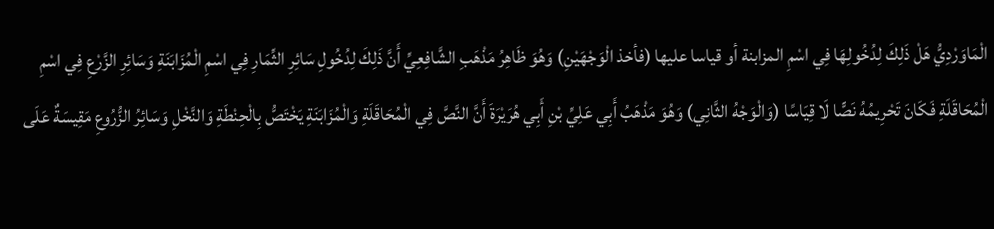الْمَاوَرْدِيُّ هَلْ ذَلِكَ لِدُخُولِهَا فِي اسْمِ المزابنة أو قياسا عليها (فأخذ الْوَجْهَيْنِ) وَهُوَ ظَاهِرُ مَذْهَبِ الشَّافِعِيِّ أَنَّ ذَلِكَ لِدُخُولِ سَائِرِ الثِّمَارِ فِي اسْمِ الْمُزَابَنَةِ وَسَائِرِ الزَّرْعِ فِي اسْمِ الْمُحَاقَلَةِ فَكَانَ تَحْرِيمُهُ نَصًّا لَا قِيَاسًا (وَالْوَجْهُ الثَّانِي) وَهُوَ مَذْهَبُ أَبِي عَلِيِّ بْنِ أَبِي هُرَيْرَةَ أَنَّ النَّصَّ فِي الْمُحَاقَلَةِ وَالْمُزَابَنَةِ يَخْتَصُّ بِالْحِنْطَةِ وَالنَّخْلِ وَسَائِرُ الزُّرُوعِ مَقِيسَةٌ عَلَى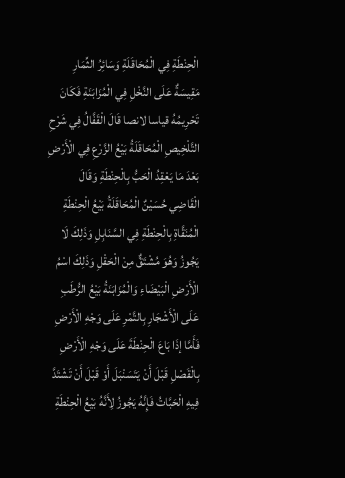الْحِنْطَةِ فِي الْمُحَاقَلَةِ وَسَائِرُ الثِّمَارِ مَقِيسَةٌ عَلَى النَّخْلِ فِي الْمُزَابَنَةِ فَكَانَ تَحْرِيمُهُ قياسا لانصا قَالَ الْقَفَّالُ فِي شَرْحِ التَّلْخِيصِ الْمُحَاقَلَةُ بَيْعُ الزَّرْعِ فِي الْأَرْضِ بَعْدَ مَا يَعْقِدُ الْحَبُّ بِالْحِنْطَةِ وَقَالَ الْقَاضِي حُسَيْنٌ الْمُحَاقَلَةُ بَيْعُ الْحِنْطَةِ الْمُنَقَّاةِ بِالْحِنْطَةِ فِي السَّنَابِلِ وَذَلِكَ لَا يَجُوزُ وَهُوَ مُشْتَقٌّ مِنْ الْحَقْلِ وَذَلِكَ اسْمُ الْأَرْضِ الْبَيْضَاءِ وَالْمُزَابَنَةُ بَيْعُ الرُّطَبِ عَلَى الْأَشْجَارِ بِالتَّمْرِ عَلَى وَجْهِ الْأَرْضِ فَأَمَّا إذَا بَاعَ الْحِنْطَةَ عَلَى وَجْهِ الْأَرْضِ بِالْقَصْلِ قَبْلَ أَنْ يَتَسَنْبَلَ أَوْ قَبْلَ أَنْ تَشْتَدَّ فِيهِ الْحَبَّاتُ فَإِنَّهُ يَجُوزُ لِأَنَّهُ بَيْعُ الْحِنْطَةِ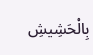بِالْحَشِيشِ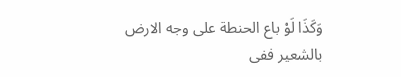وَكَذَا لَوْ باع الحنطة على وجه الارض بالشعير ففى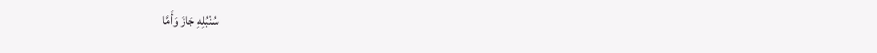سُنْبُلِهِ جَازَ وَأَمَّا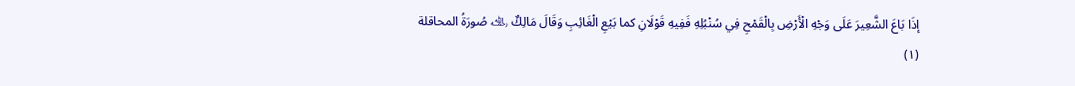إذَا بَاعَ الشَّعِيرَ عَلَى وَجْهِ الْأَرْضِ بِالْقَمْحِ فِي سُنْبُلِهِ فَفِيهِ قَوْلَانِ كما بَيْعِ الْغَائِبِ وَقَالَ مَالِكٌ ﵀ صُورَةُ المحاقلة
(١)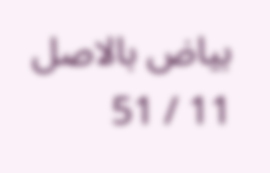بياض بالاصل
11 / 51